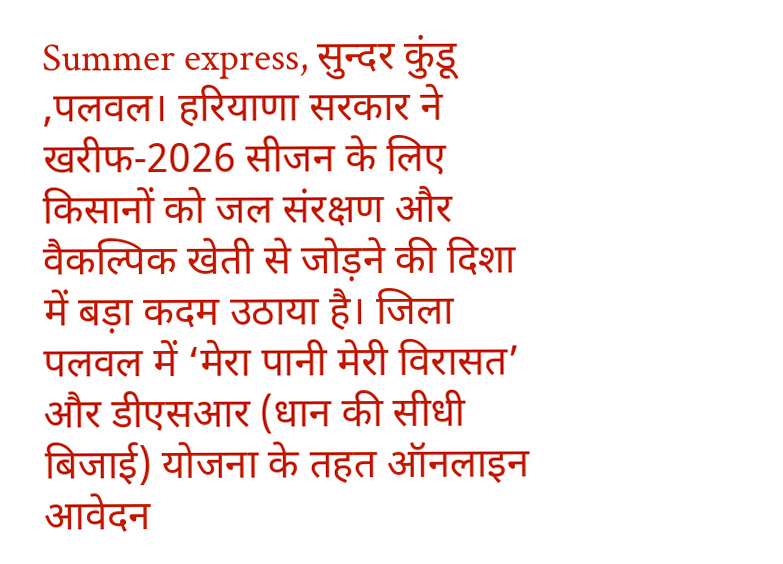Summer express, सुन्दर कुंडू ,पलवल। हरियाणा सरकार ने खरीफ-2026 सीजन के लिए किसानों को जल संरक्षण और वैकल्पिक खेती से जोड़ने की दिशा में बड़ा कदम उठाया है। जिला पलवल में ‘मेरा पानी मेरी विरासत’ और डीएसआर (धान की सीधी बिजाई) योजना के तहत ऑनलाइन आवेदन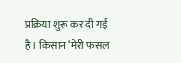प्रक्रिया शुरू कर दी गई है। किसान ‘मेरी फसल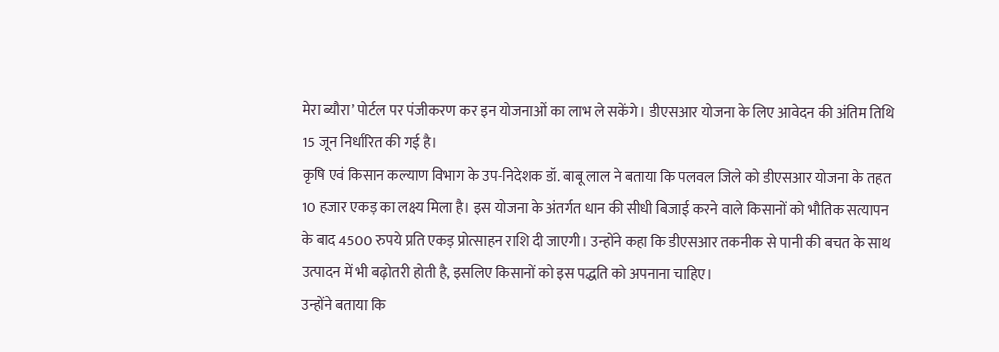मेरा ब्यौरा’ पोर्टल पर पंजीकरण कर इन योजनाओं का लाभ ले सकेंगे। डीएसआर योजना के लिए आवेदन की अंतिम तिथि 15 जून निर्धारित की गई है।
कृषि एवं किसान कल्याण विभाग के उप-निदेशक डॉ. बाबू लाल ने बताया कि पलवल जिले को डीएसआर योजना के तहत 10 हजार एकड़ का लक्ष्य मिला है। इस योजना के अंतर्गत धान की सीधी बिजाई करने वाले किसानों को भौतिक सत्यापन के बाद 4500 रुपये प्रति एकड़ प्रोत्साहन राशि दी जाएगी। उन्होंने कहा कि डीएसआर तकनीक से पानी की बचत के साथ उत्पादन में भी बढ़ोतरी होती है, इसलिए किसानों को इस पद्धति को अपनाना चाहिए।
उन्होंने बताया कि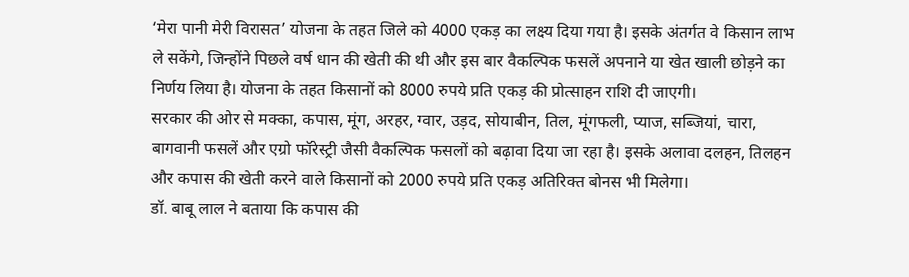‘मेरा पानी मेरी विरासत’ योजना के तहत जिले को 4000 एकड़ का लक्ष्य दिया गया है। इसके अंतर्गत वे किसान लाभ ले सकेंगे, जिन्होंने पिछले वर्ष धान की खेती की थी और इस बार वैकल्पिक फसलें अपनाने या खेत खाली छोड़ने का निर्णय लिया है। योजना के तहत किसानों को 8000 रुपये प्रति एकड़ की प्रोत्साहन राशि दी जाएगी।
सरकार की ओर से मक्का, कपास, मूंग, अरहर, ग्वार, उड़द, सोयाबीन, तिल, मूंगफली, प्याज, सब्जियां, चारा, बागवानी फसलें और एग्रो फॉरेस्ट्री जैसी वैकल्पिक फसलों को बढ़ावा दिया जा रहा है। इसके अलावा दलहन, तिलहन और कपास की खेती करने वाले किसानों को 2000 रुपये प्रति एकड़ अतिरिक्त बोनस भी मिलेगा।
डॉ. बाबू लाल ने बताया कि कपास की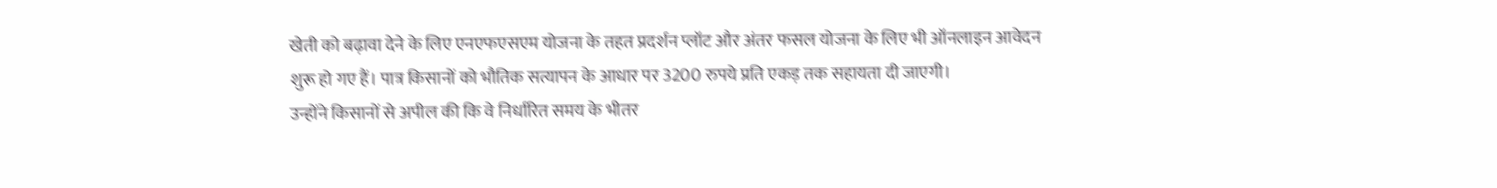खेती को बढ़ावा देने के लिए एनएफएसएम योजना के तहत प्रदर्शन प्लॉट और अंतर फसल योजना के लिए भी ऑनलाइन आवेदन शुरू हो गए हैं। पात्र किसानों को भौतिक सत्यापन के आधार पर 3200 रुपये प्रति एकड़ तक सहायता दी जाएगी।
उन्होंने किसानों से अपील की कि वे निर्धारित समय के भीतर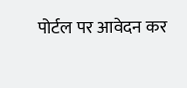पोर्टल पर आवेदन कर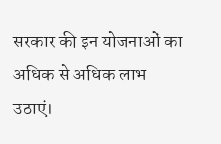सरकार की इन योजनाओं का अधिक से अधिक लाभ उठाएं।